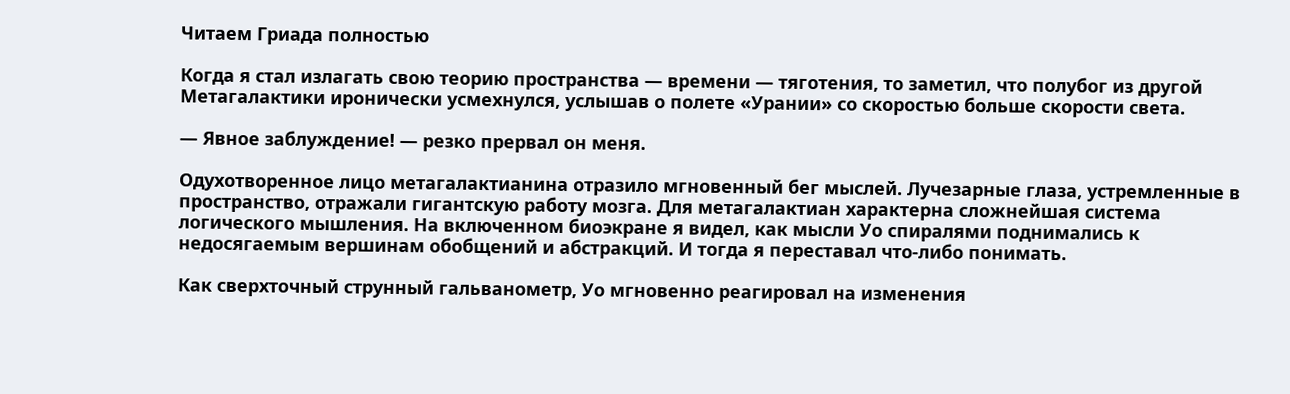Читаем Гриада полностью

Когда я стал излагать свою теорию пространства — времени — тяготения, то заметил, что полубог из другой Метагалактики иронически усмехнулся, услышав о полете «Урании» со скоростью больше скорости света.

— Явное заблуждение! — резко прервал он меня.

Одухотворенное лицо метагалактианина отразило мгновенный бег мыслей. Лучезарные глаза, устремленные в пространство, отражали гигантскую работу мозга. Для метагалактиан характерна сложнейшая система логического мышления. На включенном биоэкране я видел, как мысли Уо спиралями поднимались к недосягаемым вершинам обобщений и абстракций. И тогда я переставал что-либо понимать.

Как сверхточный струнный гальванометр, Уо мгновенно реагировал на изменения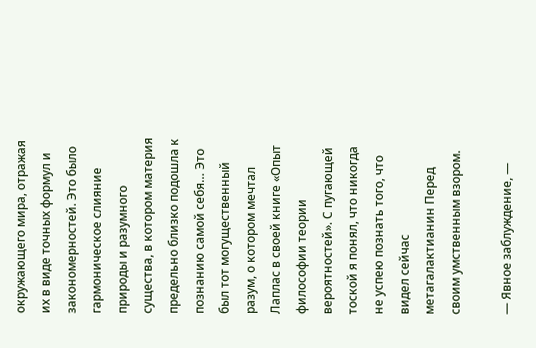окружающего мира, отражая их в виде точных формул и закономерностей. Это было гармоническое слияние природы и разумного существа, в котором материя предельно близко подошла к познанию самой себя… Это был тот могущественный разум, о котором мечтал Лаплас в своей книге «Опыт философии теории вероятностей». С пугающей тоской я понял, что никогда не успею познать того, что видел сейчас метагалактианин Перед своим умственным взором.

— Явное заблуждение, —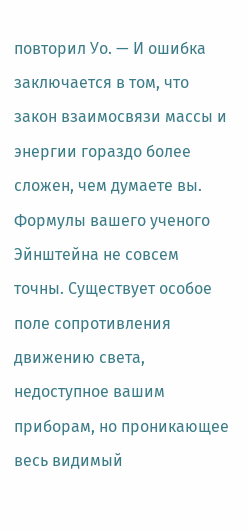повторил Уо. — И ошибка заключается в том, что закон взаимосвязи массы и энергии гораздо более сложен, чем думаете вы. Формулы вашего ученого Эйнштейна не совсем точны. Существует особое поле сопротивления движению света, недоступное вашим приборам, но проникающее весь видимый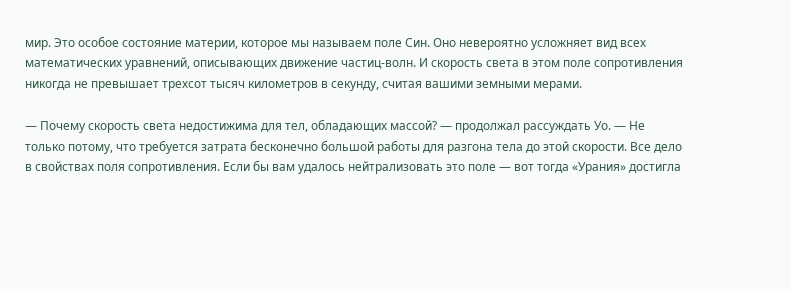мир. Это особое состояние материи, которое мы называем поле Син. Оно невероятно усложняет вид всех математических уравнений, описывающих движение частиц-волн. И скорость света в этом поле сопротивления никогда не превышает трехсот тысяч километров в секунду, считая вашими земными мерами.

— Почему скорость света недостижима для тел, обладающих массой? — продолжал рассуждать Уо. — Не только потому, что требуется затрата бесконечно большой работы для разгона тела до этой скорости. Все дело в свойствах поля сопротивления. Если бы вам удалось нейтрализовать это поле — вот тогда «Урания» достигла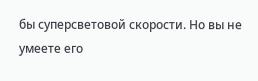бы суперсветовой скорости. Но вы не умеете его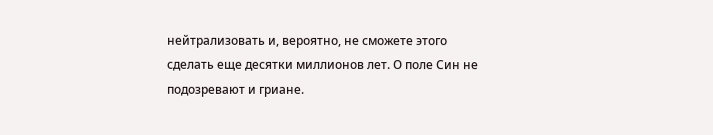нейтрализовать и, вероятно, не сможете этого сделать еще десятки миллионов лет. О поле Син не подозревают и гриане.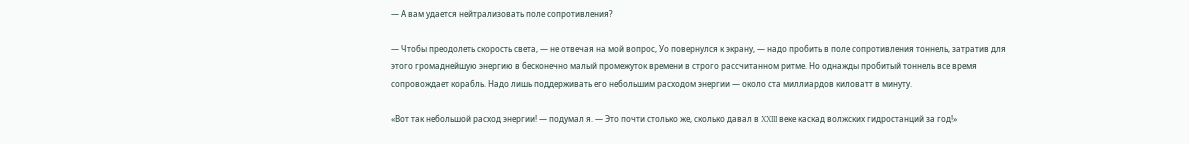— А вам удается нейтрализовать поле сопротивления?

— Чтобы преодолеть скорость света, — не отвечая на мой вопрос, Уо повернулся к экрану, — надо пробить в поле сопротивления тоннель, затратив для этого громаднейшую энергию в бесконечно малый промежуток времени в строго рассчитанном ритме. Но однажды пробитый тоннель все время сопровождает корабль. Надо лишь поддерживать его небольшим расходом энергии — около ста миллиардов киловатт в минуту.

«Вот так небольшой расход энергии! — подумал я. — Это почти столько же, сколько давал в XXIII веке каскад волжских гидростанций за год!»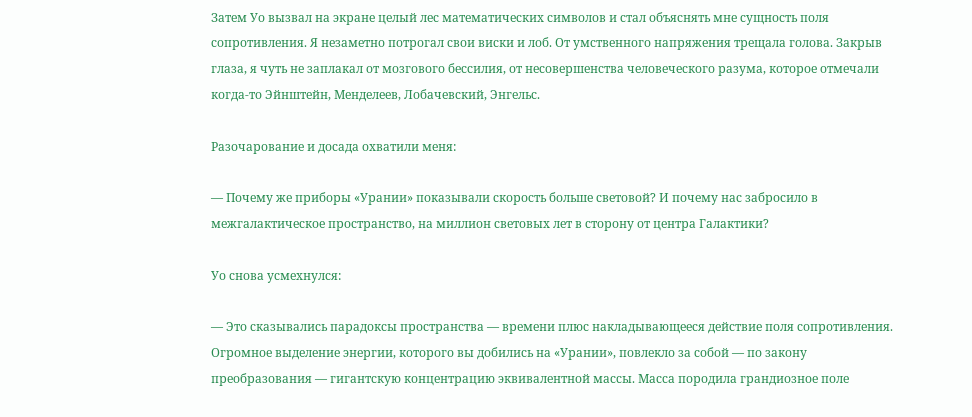Затем Уо вызвал на экране целый лес математических символов и стал объяснять мне сущность поля сопротивления. Я незаметно потрогал свои виски и лоб. От умственного напряжения трещала голова. Закрыв глаза, я чуть не заплакал от мозгового бессилия, от несовершенства человеческого разума, которое отмечали когда-то Эйнштейн, Менделеев, Лобачевский, Энгельс.

Разочарование и досада охватили меня:

— Почему же приборы «Урании» показывали скорость больше световой? И почему нас забросило в межгалактическое пространство, на миллион световых лет в сторону от центра Галактики?

Уо снова усмехнулся:

— Это сказывались парадоксы пространства — времени плюс накладывающееся действие поля сопротивления. Огромное выделение энергии, которого вы добились на «Урании», повлекло за собой — по закону преобразования — гигантскую концентрацию эквивалентной массы. Масса породила грандиозное поле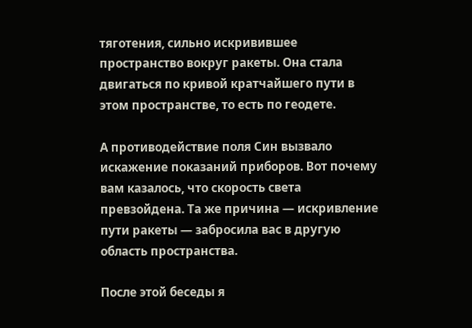тяготения, сильно искривившее пространство вокруг ракеты. Она стала двигаться по кривой кратчайшего пути в этом пространстве, то есть по геодете.

А противодействие поля Син вызвало искажение показаний приборов. Вот почему вам казалось, что скорость света превзойдена. Та же причина — искривление пути ракеты — забросила вас в другую область пространства.

После этой беседы я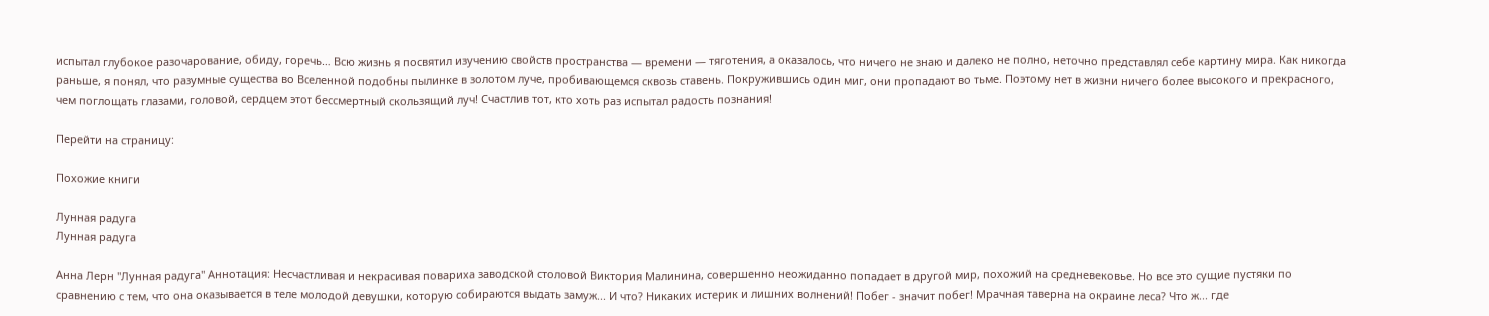испытал глубокое разочарование, обиду, горечь… Всю жизнь я посвятил изучению свойств пространства — времени — тяготения, а оказалось, что ничего не знаю и далеко не полно, неточно представлял себе картину мира. Как никогда раньше, я понял, что разумные существа во Вселенной подобны пылинке в золотом луче, пробивающемся сквозь ставень. Покружившись один миг, они пропадают во тьме. Поэтому нет в жизни ничего более высокого и прекрасного, чем поглощать глазами, головой, сердцем этот бессмертный скользящий луч! Счастлив тот, кто хоть раз испытал радость познания!

Перейти на страницу:

Похожие книги

Лунная радуга
Лунная радуга

Анна Лерн "Лунная радуга" Аннотация: Несчастливая и некрасивая повариха заводской столовой Виктория Малинина, совершенно неожиданно попадает в другой мир, похожий на средневековье. Но все это сущие пустяки по сравнению с тем, что она оказывается в теле молодой девушки, которую собираются выдать замуж... И что? Никаких истерик и лишних волнений! Побег - значит побег! Мрачная таверна на окраине леса? Что ж... где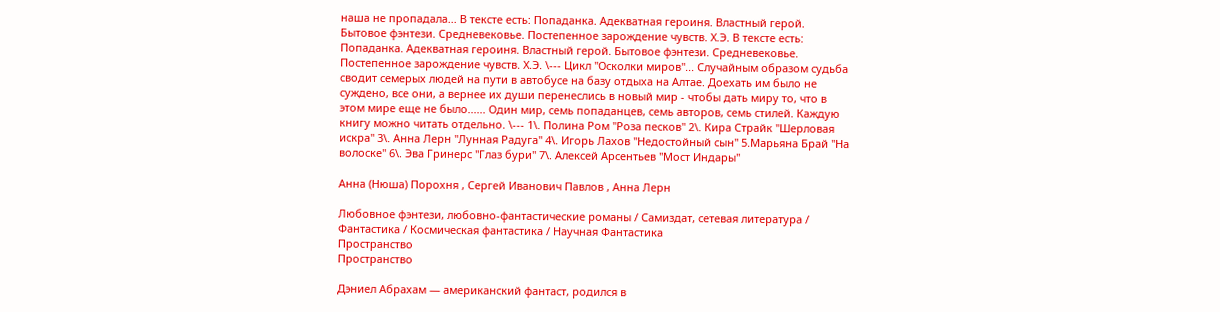наша не пропадала... В тексте есть: Попаданка. Адекватная героиня. Властный герой. Бытовое фэнтези. Средневековье. Постепенное зарождение чувств. Х.Э. В тексте есть: Попаданка. Адекватная героиня. Властный герой. Бытовое фэнтези. Средневековье. Постепенное зарождение чувств. Х.Э. \--- Цикл "Осколки миров"... Случайным образом судьба сводит семерых людей на пути в автобусе на базу отдыха на Алтае. Доехать им было не суждено, все они, а вернее их души перенеслись в новый мир - чтобы дать миру то, что в этом мире еще не было...... Один мир, семь попаданцев, семь авторов, семь стилей. Каждую книгу можно читать отдельно. \--- 1\. Полина Ром "Роза песков" 2\. Кира Страйк "Шерловая искра" 3\. Анна Лерн "Лунная Радуга" 4\. Игорь Лахов "Недостойный сын" 5.Марьяна Брай "На волоске" 6\. Эва Гринерс "Глаз бури" 7\. Алексей Арсентьев "Мост Индары"

Анна (Нюша) Порохня , Сергей Иванович Павлов , Анна Лерн

Любовное фэнтези, любовно-фантастические романы / Самиздат, сетевая литература / Фантастика / Космическая фантастика / Научная Фантастика
Пространство
Пространство

Дэниел Абрахам — американский фантаст, родился в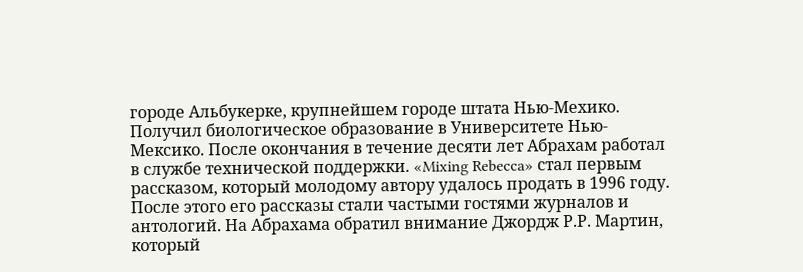городе Альбукерке, крупнейшем городе штата Нью-Мехико. Получил биологическое образование в Университете Нью-Мексико. После окончания в течение десяти лет Абрахам работал в службе технической поддержки. «Mixing Rebecca» стал первым рассказом, который молодому автору удалось продать в 1996 году. После этого его рассказы стали частыми гостями журналов и антологий. На Абрахама обратил внимание Джордж Р.Р. Мартин, который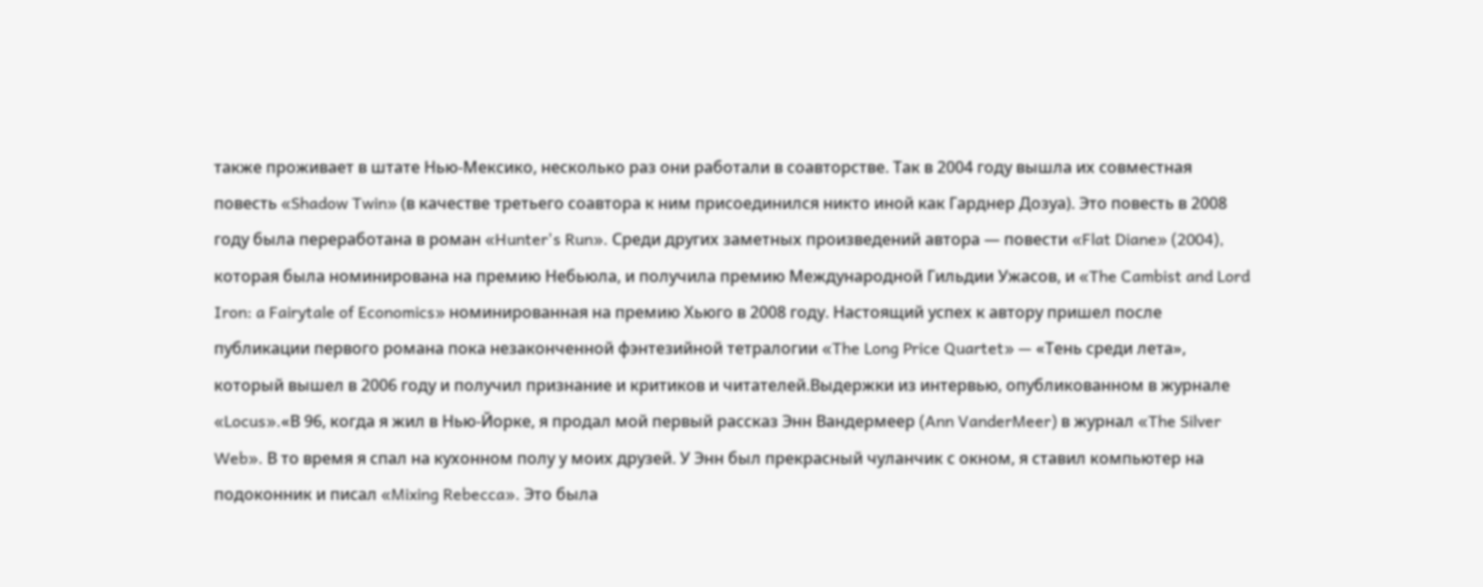также проживает в штате Нью-Мексико, несколько раз они работали в соавторстве. Так в 2004 году вышла их совместная повесть «Shadow Twin» (в качестве третьего соавтора к ним присоединился никто иной как Гарднер Дозуа). Это повесть в 2008 году была переработана в роман «Hunter's Run». Среди других заметных произведений автора — повести «Flat Diane» (2004), которая была номинирована на премию Небьюла, и получила премию Международной Гильдии Ужасов, и «The Cambist and Lord Iron: a Fairytale of Economics» номинированная на премию Хьюго в 2008 году. Настоящий успех к автору пришел после публикации первого романа пока незаконченной фэнтезийной тетралогии «The Long Price Quartet» — «Тень среди лета», который вышел в 2006 году и получил признание и критиков и читателей.Выдержки из интервью, опубликованном в журнале «Locus».«В 96, когда я жил в Нью-Йорке, я продал мой первый рассказ Энн Вандермеер (Ann VanderMeer) в журнал «The Silver Web». В то время я спал на кухонном полу у моих друзей. У Энн был прекрасный чуланчик с окном, я ставил компьютер на подоконник и писал «Mixing Rebecca». Это была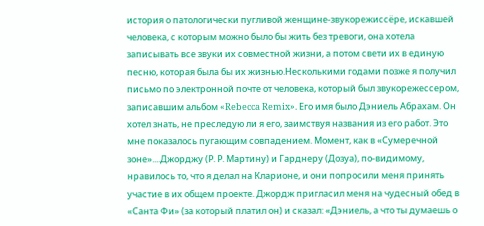история о патологически пугливой женщине-звукорежиссёре, искавшей человека, с которым можно было бы жить без тревоги, она хотела записывать все звуки их совместной жизни, а потом свети их в единую песню, которая была бы их жизнью.Несколькими годами позже я получил письмо по электронной почте от человека, который был звукорежессером, записавшим альбом «Rebecca Remix». Его имя было Дэниель Абрахам. Он хотел знать, не преследую ли я его, заимствуя названия из его работ. Это мне показалось пугающим совпадением. Момент, как в «Сумеречной зоне»....Джорджу (Р. Р. Мартину) и Гарднеру (Дозуа), по-видимому, нравилось то, что я делал на Кларионе, и они попросили меня принять участие в их общем проекте. Джордж пригласил меня на чудесный обед в «Санта Фи» (за который платил он) и сказал: «Дэниель, а что ты думаешь о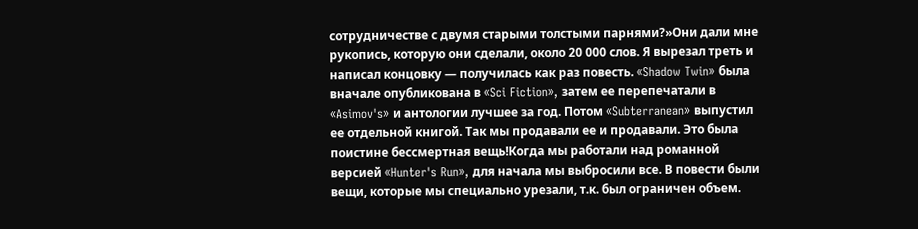сотрудничестве с двумя старыми толстыми парнями?»Они дали мне рукопись, которую они сделали, около 20 000 слов. Я вырезал треть и написал концовку — получилась как раз повесть. «Shadow Twin» была вначале опубликована в «Sci Fiction», затем ее перепечатали в «Asimov's» и антологии лучшее за год. Потом «Subterranean» выпустил ее отдельной книгой. Так мы продавали ее и продавали. Это была поистине бессмертная вещь!Когда мы работали над романной версией «Hunter's Run», для начала мы выбросили все. В повести были вещи, которые мы специально урезали, т.к. был ограничен объем.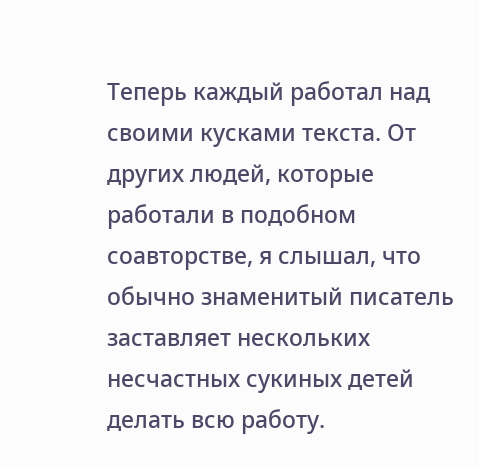Теперь каждый работал над своими кусками текста. От других людей, которые работали в подобном соавторстве, я слышал, что обычно знаменитый писатель заставляет нескольких несчастных сукиных детей делать всю работу.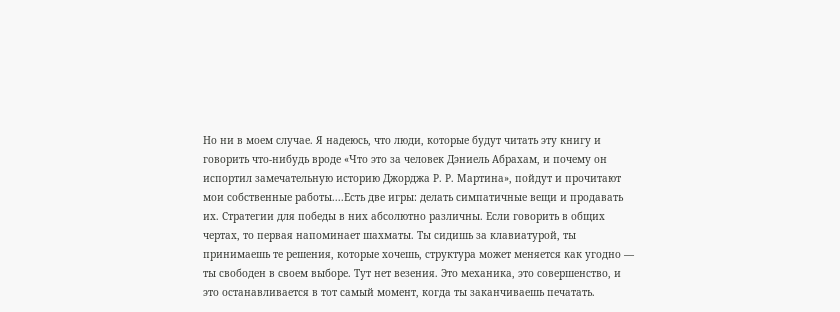Но ни в моем случае. Я надеюсь, что люди, которые будут читать эту книгу и говорить что-нибудь вроде «Что это за человек Дэниель Абрахам, и почему он испортил замечательную историю Джорджа Р. Р. Мартина», пойдут и прочитают мои собственные работы....Есть две игры: делать симпатичные вещи и продавать их. Стратегии для победы в них абсолютно различны. Если говорить в общих чертах, то первая напоминает шахматы. Ты сидишь за клавиатурой, ты принимаешь те решения, которые хочешь, структура может меняется как угодно — ты свободен в своем выборе. Тут нет везения. Это механика, это совершенство, и это останавливается в тот самый момент, когда ты заканчиваешь печатать.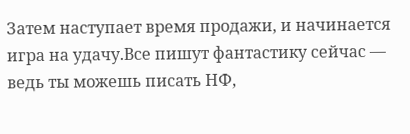Затем наступает время продажи, и начинается игра на удачу.Все пишут фантастику сейчас — ведь ты можешь писать НФ,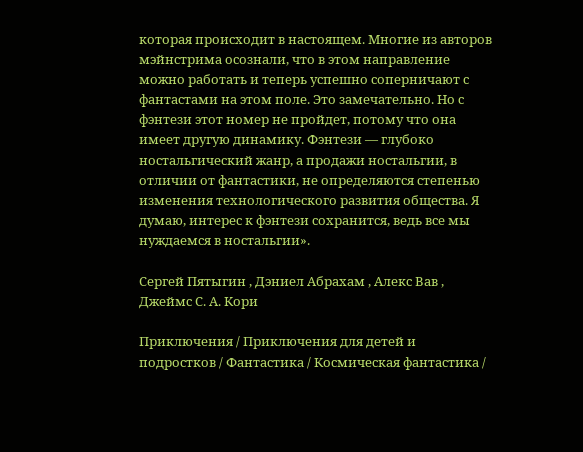которая происходит в настоящем. Многие из авторов мэйнстрима осознали, что в этом направление можно работать и теперь успешно соперничают с фантастами на этом поле. Это замечательно. Но с фэнтези этот номер не пройдет, потому что она имеет другую динамику. Фэнтези — глубоко ностальгический жанр, а продажи ностальгии, в отличии от фантастики, не определяются степенью изменения технологического развития общества. Я думаю, интерес к фэнтези сохранится, ведь все мы нуждаемся в ностальгии».

Сергей Пятыгин , Дэниел Абрахам , Алекс Вав , Джеймс С. А. Кори

Приключения / Приключения для детей и подростков / Фантастика / Космическая фантастика /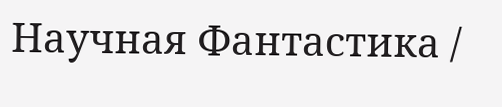Научная Фантастика /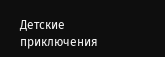Детские приключения